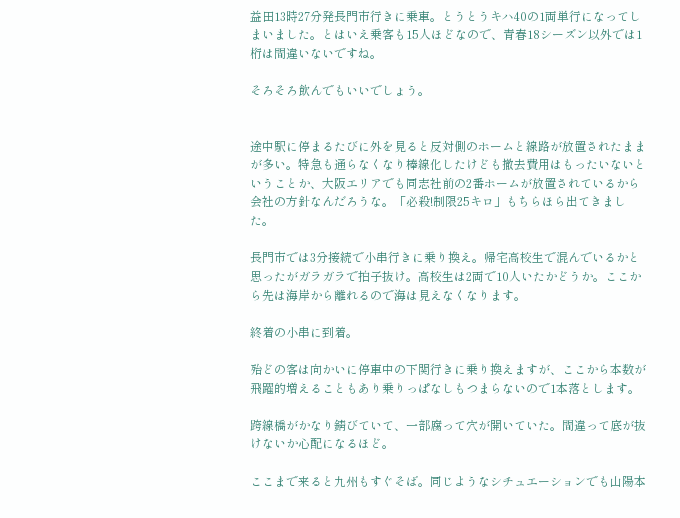益田13時27分発長門市行きに乗車。とうとうキハ40の1両単行になってしまいました。とはいえ乗客も15人ほどなので、青春18シーズン以外では1桁は間違いないですね。

そろそろ飲んでもいいでしょう。


途中駅に停まるたびに外を見ると反対側のホームと線路が放置されたままが多い。特急も通らなくなり棒線化したけども撤去費用はもったいないということか、大阪エリアでも同志社前の2番ホームが放置されているから会社の方針なんだろうな。「必殺!制限25キロ」もちらほら出てきました。

長門市では3分接続で小串行きに乗り換え。帰宅高校生で混んでいるかと思ったがガラガラで拍子抜け。高校生は2両で10人いたかどうか。ここから先は海岸から離れるので海は見えなくなります。

終着の小串に到着。

殆どの客は向かいに停車中の下関行きに乗り換えますが、ここから本数が飛躍的増えることもあり乗りっぱなしもつまらないので1本落とします。

跨線橋がかなり錆びていて、一部腐って穴が開いていた。間違って底が抜けないか心配になるほど。

ここまで来ると九州もすぐそば。同じようなシチュエーションでも山陽本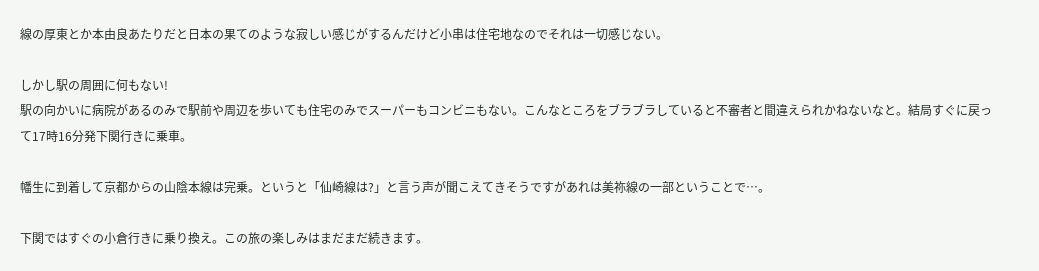線の厚東とか本由良あたりだと日本の果てのような寂しい感じがするんだけど小串は住宅地なのでそれは一切感じない。

しかし駅の周囲に何もない!
駅の向かいに病院があるのみで駅前や周辺を歩いても住宅のみでスーパーもコンビニもない。こんなところをブラブラしていると不審者と間違えられかねないなと。結局すぐに戻って17時16分発下関行きに乗車。

幡生に到着して京都からの山陰本線は完乗。というと「仙崎線は?」と言う声が聞こえてきそうですがあれは美祢線の一部ということで…。

下関ではすぐの小倉行きに乗り換え。この旅の楽しみはまだまだ続きます。